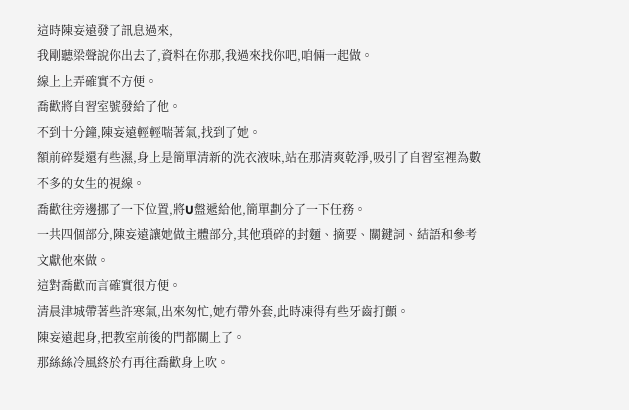這時陳妄遠發了訊息過來,
我剛聽梁聲說你出去了,資料在你那,我過來找你吧,咱倆一起做。
線上上弄確實不方便。
喬歡將自習室號發給了他。
不到十分鐘,陳妄遠輕輕喘著氣,找到了她。
額前碎髮還有些濕,身上是簡單清新的洗衣液味,站在那清爽乾淨,吸引了自習室裡為數不多的女生的視線。
喬歡往旁邊挪了一下位置,將U盤遞給他,簡單劃分了一下任務。
一共四個部分,陳妄遠讓她做主體部分,其他瑣碎的封麵、摘要、關鍵詞、結語和參考文獻他來做。
這對喬歡而言確實很方便。
清晨津城帶著些許寒氣,出來匆忙,她冇帶外套,此時凍得有些牙齒打顫。
陳妄遠起身,把教室前後的門都關上了。
那絲絲冷風終於冇再往喬歡身上吹。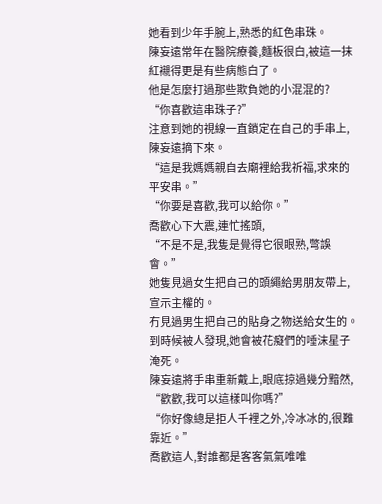她看到少年手腕上,熟悉的紅色串珠。
陳妄遠常年在醫院療養,麵板很白,被這一抹紅襯得更是有些病態白了。
他是怎麼打過那些欺負她的小混混的?
“你喜歡這串珠子?”
注意到她的視線一直鎖定在自己的手串上,陳妄遠摘下來。
“這是我媽媽親自去廟裡給我祈福,求來的平安串。”
“你要是喜歡,我可以給你。”
喬歡心下大震,連忙搖頭,
“不是不是,我隻是覺得它很眼熟,彆誤會。”
她隻見過女生把自己的頭繩給男朋友帶上,宣示主權的。
冇見過男生把自己的貼身之物送給女生的。
到時候被人發現,她會被花癡們的唾沫星子淹死。
陳妄遠將手串重新戴上,眼底掠過幾分黯然,
“歡歡,我可以這樣叫你嗎?”
“你好像總是拒人千裡之外,冷冰冰的,很難靠近。”
喬歡這人,對誰都是客客氣氣唯唯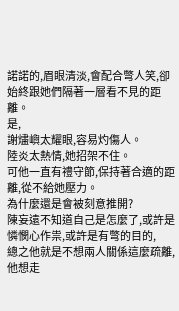諾諾的,眉眼清淡,會配合彆人笑,卻始終跟她們隔著一層看不見的距離。
是,
謝燼嶼太耀眼,容易灼傷人。
陸炎太熱情,她招架不住。
可他一直有禮守節,保持著合適的距離,從不給她壓力。
為什麼還是會被刻意推開?
陳妄遠不知道自己是怎麼了,或許是憐憫心作祟,或許是有彆的目的,
總之他就是不想兩人關係這麼疏離,他想走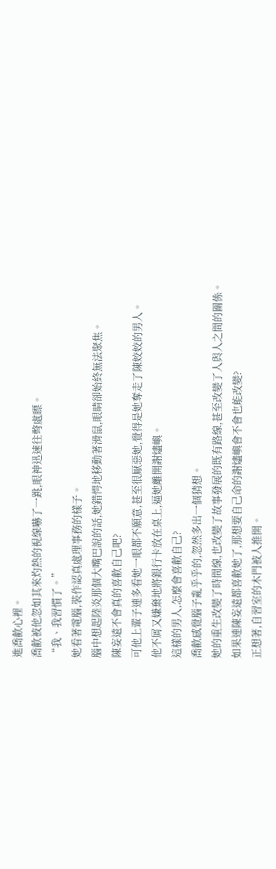進喬歡心裡。
喬歡被他忽如其來灼熱的視線嚇了一跳,眼神迅速往彆處瞟。
“我、我習慣了。”
她看著電腦,裝作認真處理事務的樣子。
腦中想起陸炎那個大嘴巴說的話,她錯愕地移動著滑鼠,眼睛卻始終無法聚焦。
陳妄遠不會真的喜歡自己吧?
可他上輩子連多看她一眼都不願意,甚至很厭惡她,覺得是她奪走了陳姣姣的男人。
他不屑又嫌棄地將銀行卡放在桌上,逼她離開謝燼嶼。
這樣的男人,怎麼會喜歡自己?
喬歡感覺腦子亂乎乎的,忽然多出一個猜想。
她的重生改變了時間線,也改變了故事發展的既有路線,甚至改變了人與人之間的關係。
如果連陳妄遠都喜歡她了,那想要自己命的謝燼嶼會不會也能改變?
正想著,自習室的木門被人推開。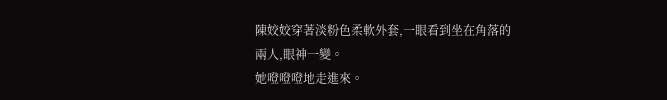陳姣姣穿著淡粉色柔軟外套,一眼看到坐在角落的兩人,眼神一變。
她噔噔噔地走進來。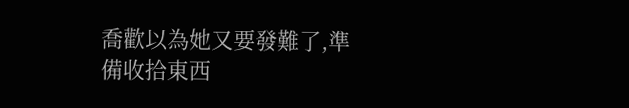喬歡以為她又要發難了,準備收拾東西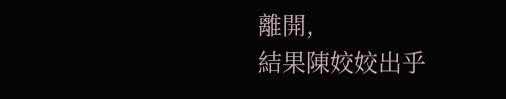離開,
結果陳姣姣出乎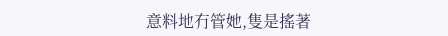意料地冇管她,隻是搖著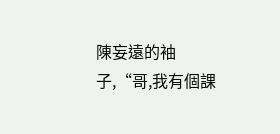陳妄遠的袖子,“哥,我有個課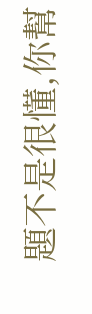題不是很懂,你幫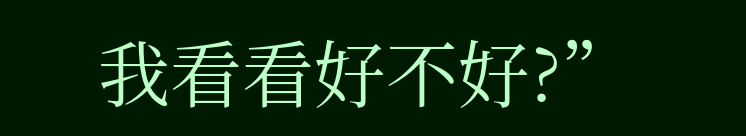我看看好不好?”